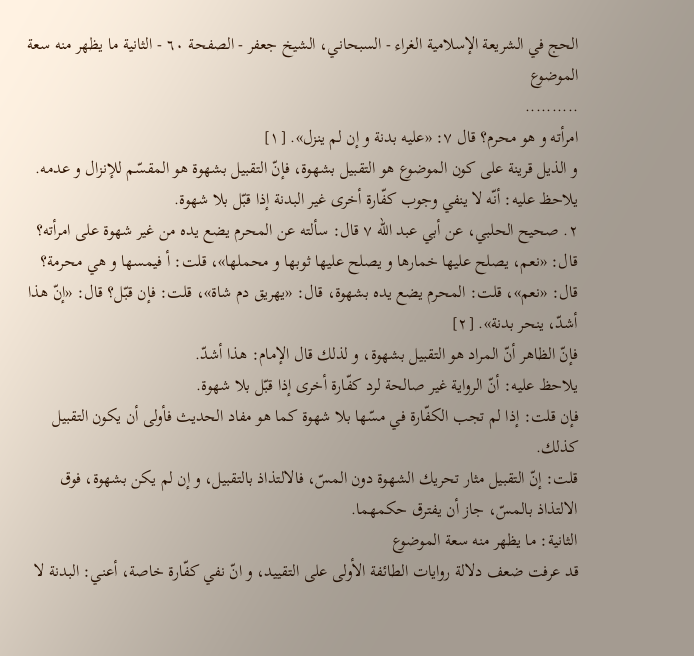الحج في الشريعة الإسلامية الغراء - السبحاني، الشيخ جعفر - الصفحة ٦٠ - الثانية ما يظهر منه سعة الموضوع
..........
امرأته و هو محرم؟ قال ٧: «عليه بدنة و إن لم ينزل». [١]
و الذيل قرينة على كون الموضوع هو التقبيل بشهوة، فإنّ التقبيل بشهوة هو المقسّم للإنزال و عدمه.
يلاحظ عليه: أنّه لا ينفي وجوب كفّارة أخرى غير البدنة إذا قبّل بلا شهوة.
٢. صحيح الحلبي، عن أبي عبد اللّه ٧ قال: سألته عن المحرم يضع يده من غير شهوة على امرأته؟ قال: «نعم، يصلح عليها خمارها و يصلح عليها ثوبها و محملها»، قلت: أ فيمسها و هي محرمة؟ قال: «نعم»، قلت: المحرم يضع يده بشهوة، قال: «يهريق دم شاة»، قلت: فإن قبّل؟ قال: «إنّ هذا أشدّ، ينحر بدنة». [٢]
فإنّ الظاهر أنّ المراد هو التقبيل بشهوة، و لذلك قال الإمام: هذا أشدّ.
يلاحظ عليه: أنّ الرواية غير صالحة لرد كفّارة أخرى إذا قبّل بلا شهوة.
فإن قلت: إذا لم تجب الكفّارة في مسّها بلا شهوة كما هو مفاد الحديث فأولى أن يكون التقبيل كذلك.
قلت: إنّ التقبيل مثار تحريك الشهوة دون المسّ، فالالتذاذ بالتقبيل، و إن لم يكن بشهوة، فوق الالتذاذ بالمسّ، جاز أن يفترق حكمهما.
الثانية: ما يظهر منه سعة الموضوع
قد عرفت ضعف دلالة روايات الطائفة الأولى على التقييد، و انّ نفي كفّارة خاصة، أعني: البدنة لا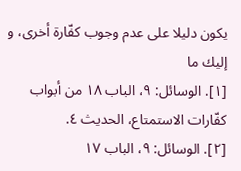يكون دليلا على عدم وجوب كفّارة أخرى، و إليك ما
[١]. الوسائل: ٩، الباب ١٨ من أبواب كفّارات الاستمتاع، الحديث ٤.
[٢]. الوسائل: ٩، الباب ١٧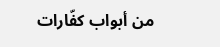من أبواب كفّارات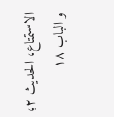الاستمتاع، الحديث ٢؛ و الباب ١٨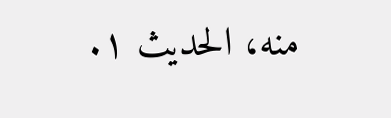منه، الحديث ١.